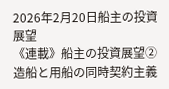2026年2月20日船主の投資展望
《連載》船主の投資展望②
造船と用船の同時契約主義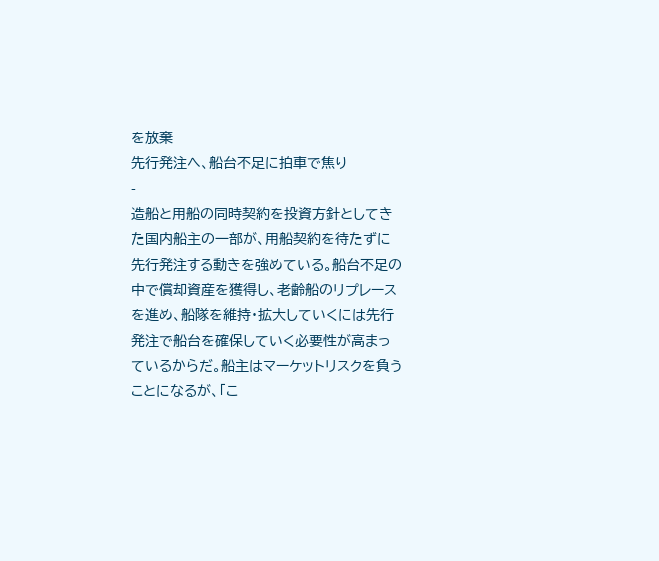を放棄
先行発注へ、船台不足に拍車で焦り
-
造船と用船の同時契約を投資方針としてきた国内船主の一部が、用船契約を待たずに先行発注する動きを強めている。船台不足の中で償却資産を獲得し、老齢船のリプレースを進め、船隊を維持・拡大していくには先行発注で船台を確保していく必要性が高まっているからだ。船主はマーケットリスクを負うことになるが、「こ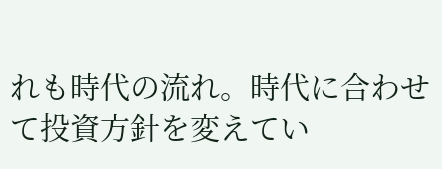れも時代の流れ。時代に合わせて投資方針を変えてい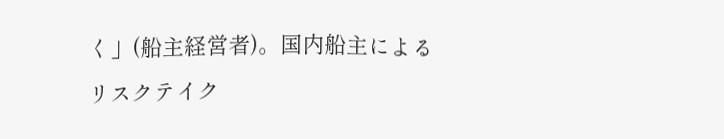く」(船主経営者)。国内船主によるリスクテイク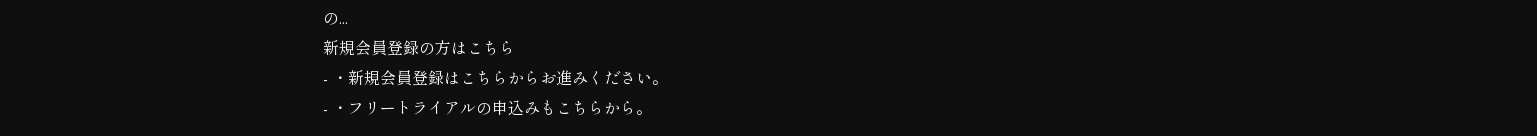の...
新規会員登録の方はこちら
- ・新規会員登録はこちらからお進みください。
- ・フリートライアルの申込みもこちらから。